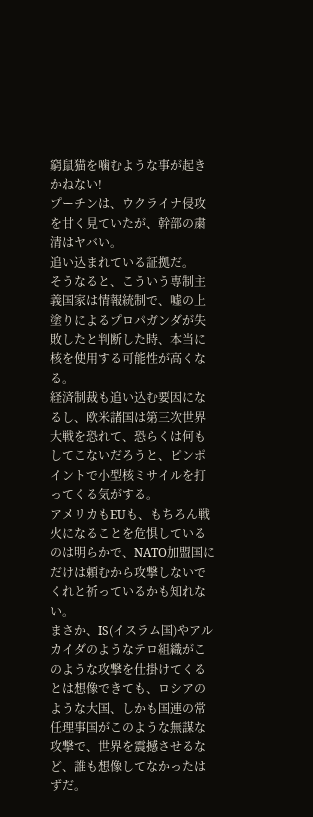窮鼠猫を噛むような事が起きかねない!
プーチンは、ウクライナ侵攻を甘く見ていたが、幹部の粛清はヤバい。
追い込まれている証拠だ。
そうなると、こういう専制主義国家は情報統制で、嘘の上塗りによるプロパガンダが失敗したと判断した時、本当に核を使用する可能性が高くなる。
経済制裁も追い込む要因になるし、欧米諸国は第三次世界大戦を恐れて、恐らくは何もしてこないだろうと、ピンポイントで小型核ミサイルを打ってくる気がする。
アメリカもEUも、もちろん戦火になることを危惧しているのは明らかで、NATO加盟国にだけは頼むから攻撃しないでくれと祈っているかも知れない。
まさか、IS(イスラム国)やアルカイダのようなテロ組織がこのような攻撃を仕掛けてくるとは想像できても、ロシアのような大国、しかも国連の常任理事国がこのような無謀な攻撃で、世界を震撼させるなど、誰も想像してなかったはずだ。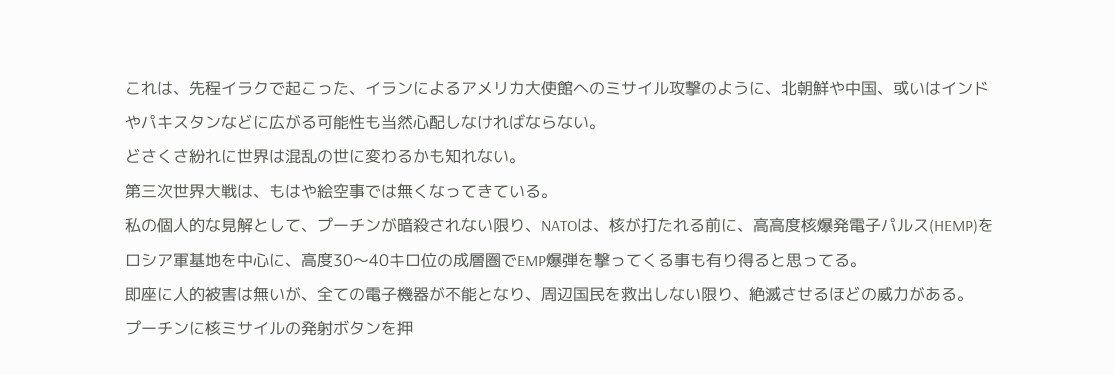これは、先程イラクで起こった、イランによるアメリカ大使館へのミサイル攻撃のように、北朝鮮や中国、或いはインドやパキスタンなどに広がる可能性も当然心配しなければならない。
どさくさ紛れに世界は混乱の世に変わるかも知れない。
第三次世界大戦は、もはや絵空事では無くなってきている。
私の個人的な見解として、プーチンが暗殺されない限り、NATOは、核が打たれる前に、高高度核爆発電子パルス(HEMP)をロシア軍基地を中心に、高度30〜40キロ位の成層圏でEMP爆弾を撃ってくる事も有り得ると思ってる。
即座に人的被害は無いが、全ての電子機器が不能となり、周辺国民を救出しない限り、絶滅させるほどの威力がある。
プーチンに核ミサイルの発射ボタンを押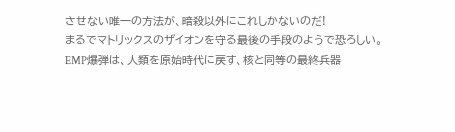させない唯一の方法が、暗殺以外にこれしかないのだ!
まるでマトリックスのザイオンを守る最後の手段のようで恐ろしい。
EMP爆弾は、人類を原始時代に戻す、核と同等の最終兵器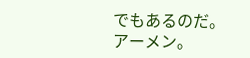でもあるのだ。
アーメン。